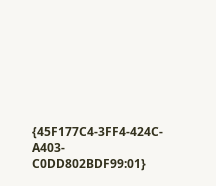{45F177C4-3FF4-424C-A403-C0DD802BDF99:01}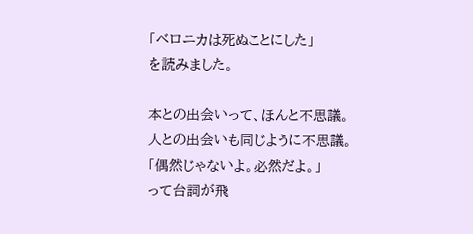「ベロニカは死ぬことにした」
を読みました。

本との出会いって、ほんと不思議。
人との出会いも同じように不思議。
「偶然じゃないよ。必然だよ。」
って台詞が飛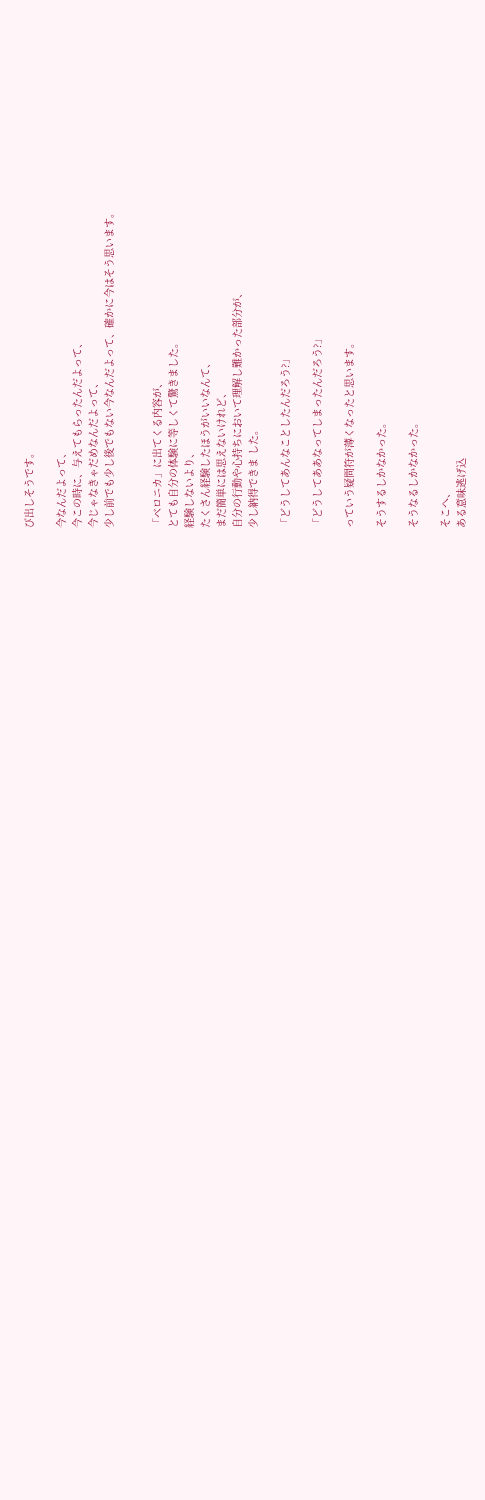び出しそうです。

今なんだよって、
今この時に、与えてもらったんだよって、
今じゃなきゃだめなんだよって、
少し前でも少し後でもない今なんだよって、確かに今はそう思います。


「ベロニカ」に出てくる内容が、
とても自分の体験に等しくて驚きました。
経験しないより、
たくさん経験したほうがいいなんて、
まだ簡単には思えないけれど、
自分の行動や心持ちにおいて理解し難かった部分が、
少し納得できま した。

「どうしてあんなことしたんだろう?」

「どうしてああなってしまったんだろう?」

っていう疑問符が薄くなったと思います。

そうするしかなかった。

そうなるしかなかった。

そこへ、
ある意味逃げ込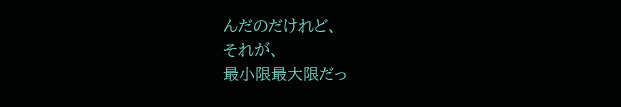んだのだけれど、
それが、
最小限最大限だっ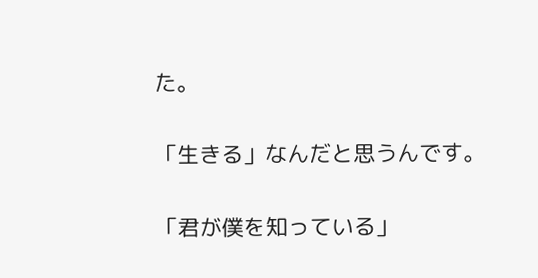た。


「生きる」なんだと思うんです。


「君が僕を知っている」